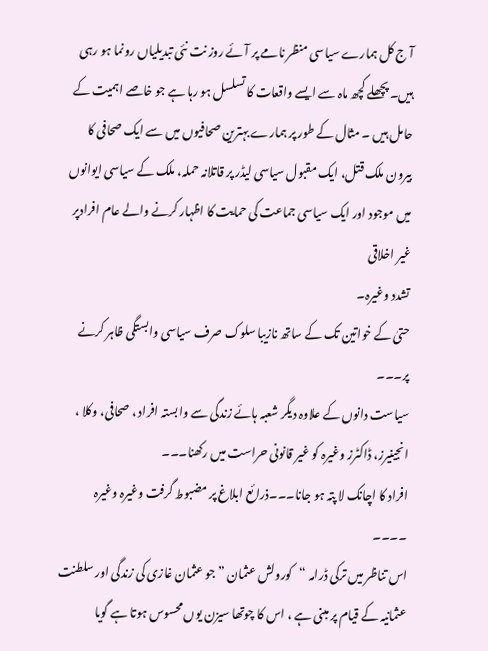آ ج کل ہمارے سیاسی منظر نامے پر آ ئے روز نت نئی تبدیلیاں رونما ہو رہی ہیں۔ پچھلے کچھ ماہ سے ایسے واقعات کا تسلسل ہو رہا ہے جو خاصے اہمیت کے حامل ہیں ۔ مثال کے طور پر ہمارے بہترین صحافیوں میں سے ایک صحافی کا بیرون ملک قتل، ایک مقبول سیاسی لیڈر پر قاتلانہ حملہ، ملک کے سیاسی ایوانوں میں موجود اور ایک سیاسی جماعت کی حمایت کا اظہار کرنے والے عام افرادپر غیر اخلاقی
تشدد وغیرہ۔
حتیٰ کے خواتین تک کے ساتھ نازیبا سلوک صرف سیاسی وابستگی ظاہر کرنے پر۔۔۔
سیاست دانوں کے علاوہ دیگر شعبہ ہائے زندگی سے وابستہ افراد ، صحافی، وکلا ، انجینیرز، ڈاکٹرز وغیرہ کو غیر قانونی حراست میں رکھنا۔۔۔
افراد کا اچانک لا پتہ ہو جانا۔۔۔ذرائع ابلاغ پر مضبوط گرفت وغیرہ وغیرہ ۔۔۔۔
اس تناظر میں ترکی ڈرامہ “کورولش عثمان ” جو عثمان غازی کی زندگی اور سلطنت عثمانیہ کے قیام پر مبنی ہے ، اس کا چوتھا سیزن یوں محسوس ہوتا ہے گویا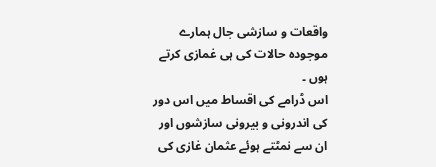واقعات و سازشی جال ہمارے موجودہ حالات کی ہی غمازی کرتے ہوں ۔
اس ڈرامے کی اقساط میں اس دور کی اندرونی و بیرونی سازشوں اور ان سے نمٹتے ہوئے عثمان غازی کی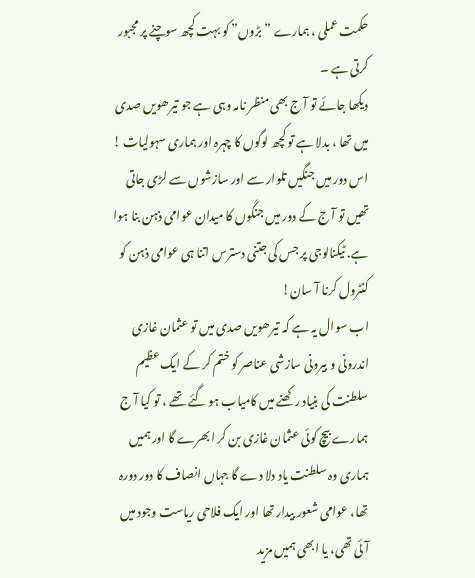حکمت عملی ، ہمارے ” بڑوں” کو بہت کچھ سوچنے پر مجبور کرتی ہے ۔
دیکھا جائے تو آ ج بھی منظر نامہ وہی ہے جو تیرھویں صدی میں تھا ، بدلا ہے تو کچھ لوگوں کا چہرہ اور ہماری سہولیات !
اس دور میں جنگیں تلوار سے اور سازشوں سے لڑی جاتی تھیں تو آ ج کے دور میں جنگوں کا میدان عوامی ذہن بنا ہوا ہے. ٹیکنالوجی پر جس کی جتنی دسترس اتنا ہی عوامی ذہن کو کنٹرول کرنا آ سان!
اب سوال یہ ہے کہ تیرھویں صدی میں تو عثمان غازی اندرونی و بیرونی سازشی عناصر کو ختم کر کے ایک عظیم سلطنت کی بنیاد رکھنے میں کامیاب ہو گئے تھے ، تو کیا آ ج ہمارے بیچ کوئی عثمان غازی بن کر ابھرے گا اور ہمیں ہماری وہ سلطنت یاد دلا دے گا جہاں انصاف کا دور دورہ تھا، عوامی شعور بیدار تھا اور ایک فلاحی ریاست وجود میں آئی تھی، یا ابھی ہمیں مزید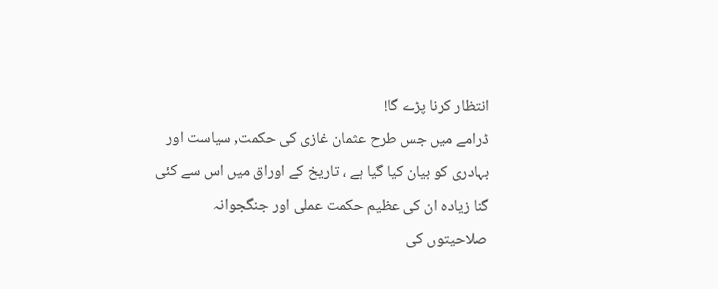انتظار کرنا پڑے گا!
ڈرامے میں جس طرح عثمان غازی کی حکمت, سیاست اور بہادری کو بیان کیا گیا ہے ، تاریخ کے اوراق میں اس سے کئی گنا زیادہ ان کی عظیم حکمت عملی اور جنگجوانہ صلاحیتوں کی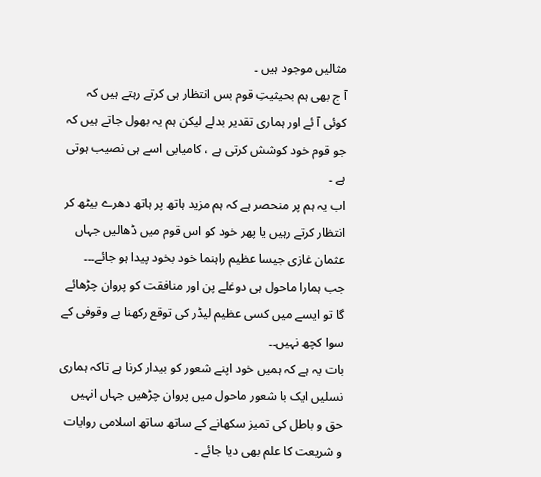مثالیں موجود ہیں ۔
آ ج بھی ہم بحیثیتِ قوم بس انتظار ہی کرتے رہتے ہیں کہ کوئی آ ئے اور ہماری تقدیر بدلے لیکن ہم یہ بھول جاتے ہیں کہ جو قوم خود کوشش کرتی ہے ، کامیابی اسے ہی نصیب ہوتی ہے ۔
اب یہ ہم پر منحصر ہے کہ ہم مزید ہاتھ پر ہاتھ دھرے بیٹھ کر انتظار کرتے رہیں یا پھر خود کو اس قوم میں ڈھالیں جہاں عثمان غازی جیسا عظیم راہنما خود بخود پیدا ہو جائے۔۔۔
جب ہمارا ماحول ہی دوغلے پن اور منافقت کو پروان چڑھائے گا تو ایسے میں کسی عظیم لیڈر کی توقع رکھنا بے وقوفی کے سوا کچھ نہیں۔۔
بات یہ ہے کہ ہمیں خود اپنے شعور کو بیدار کرنا ہے تاکہ ہماری نسلیں ایک با شعور ماحول میں پروان چڑھیں جہاں انہیں حق و باطل کی تمیز سکھانے کے ساتھ ساتھ اسلامی روایات و شریعت کا علم بھی دیا جائے ۔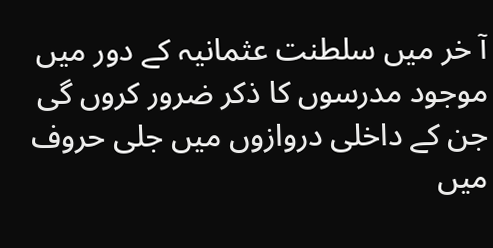آ خر میں سلطنت عثمانیہ کے دور میں موجود مدرسوں کا ذکر ضرور کروں گی جن کے داخلی دروازوں میں جلی حروف میں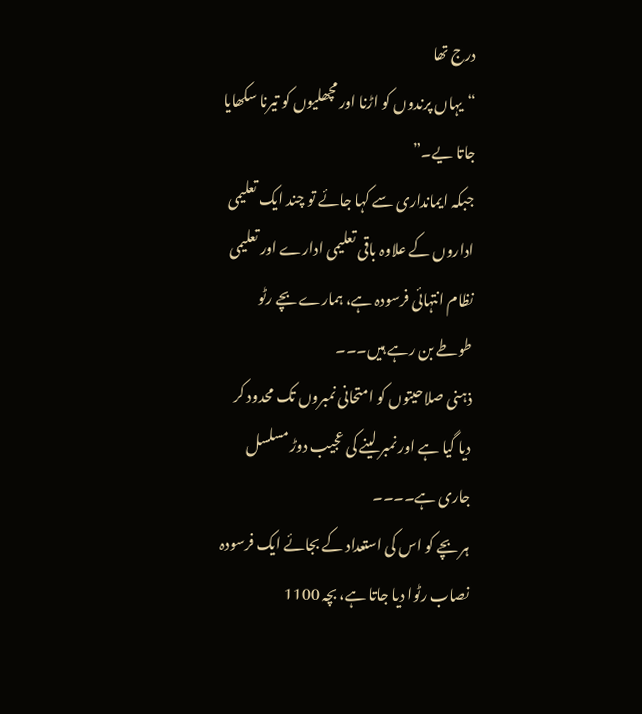درج تھا
“یہاں پرندوں کو اڑنا اور مچھلیوں کو تیرنا سکھایا جاتا یے۔”
جبکہ ایمانداری سے کہا جائے تو چند ایک تعلیمی اداروں کے علاوہ باقی تعلیمی ادارے اور تعلیمی نظام انتہائی فرسودہ ہے، ہمارے بچے رٹو طوطے بن رہے ہیں۔۔۔
ذہنی صلاحیتوں کو امتحانی نمبروں تک محدود کر دیا گیا ہے اور نمبر لینے کی عجیب دوڑ مسلسل جاری ہے۔۔۔۔
ہر بچے کو اس کی استعداد کے بجائے ایک فرسودہ نصاب رٹوا دیا جاتا ہے، بچہ 1100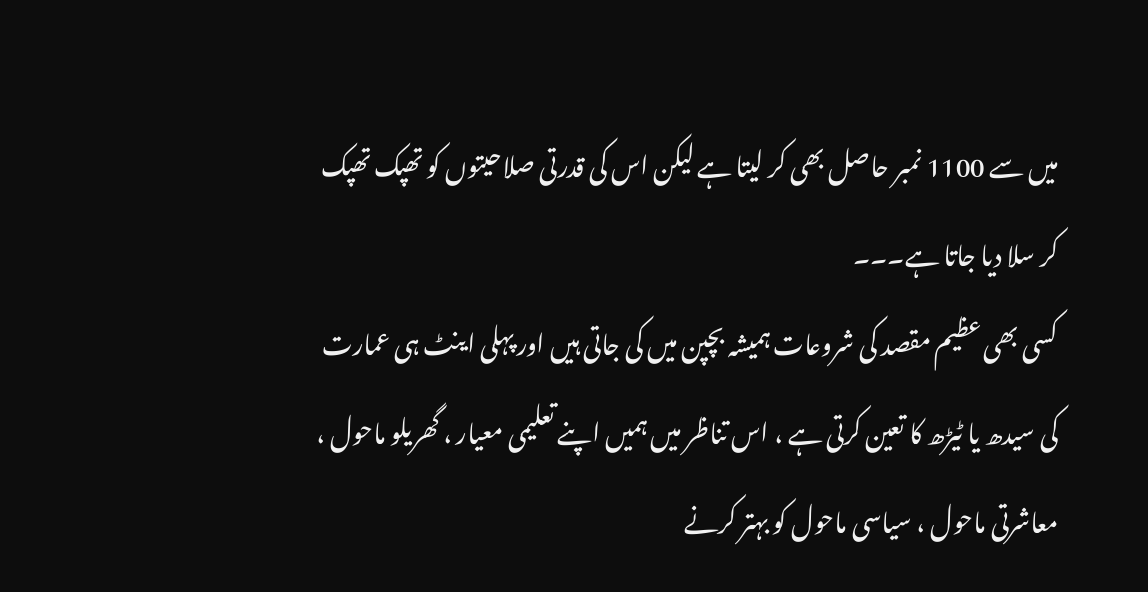میں سے 1100 نمبر حاصل بھی کر لیتا ہے لیکن اس کی قدرتی صلاحیتوں کو تھپک تھپک کر سلا دیا جاتا ہے۔۔۔
کسی بھی عظیم مقصد کی شروعات ہمیشہ بچپن میں کی جاتی ہیں اور پہلی اینٹ ہی عمارت کی سیدھ یا ٹیڑھ کا تعین کرتی ہے ، اس تناظر میں ہمیں اپنے تعلیمی معیار ، گھریلو ماحول ، معاشرتی ماحول ، سیاسی ماحول کو بہتر کرنے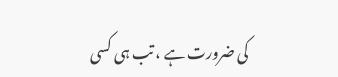کی ضرورت ہے ، تب ہی کسی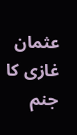عثمان غازی کا جنم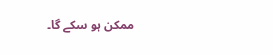ممکن ہو سکے گا۔